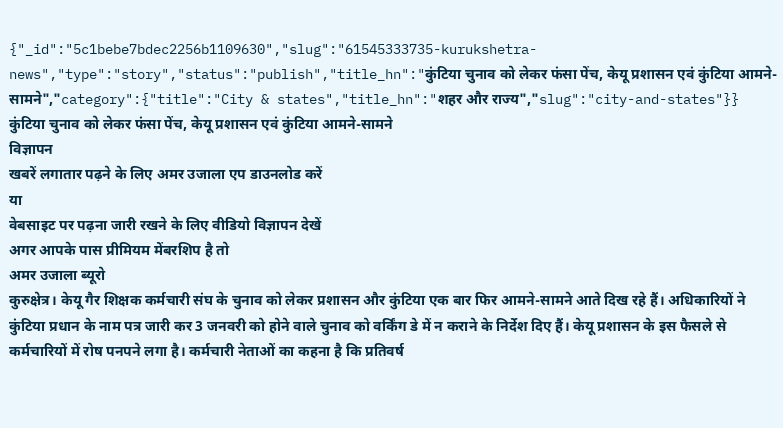{"_id":"5c1bebe7bdec2256b1109630","slug":"61545333735-kurukshetra-news","type":"story","status":"publish","title_hn":"कुंटिया चुनाव को लेकर फंसा पेंच, केयू प्रशासन एवं कुंटिया आमने-सामने","category":{"title":"City & states","title_hn":"शहर और राज्य","slug":"city-and-states"}}
कुंटिया चुनाव को लेकर फंसा पेंच, केयू प्रशासन एवं कुंटिया आमने-सामने
विज्ञापन
खबरें लगातार पढ़ने के लिए अमर उजाला एप डाउनलोड करें
या
वेबसाइट पर पढ़ना जारी रखने के लिए वीडियो विज्ञापन देखें
अगर आपके पास प्रीमियम मेंबरशिप है तो
अमर उजाला ब्यूरो
कुरुक्षेत्र। केयू गैर शिक्षक कर्मचारी संघ के चुनाव को लेकर प्रशासन और कुंटिया एक बार फिर आमने-सामने आते दिख रहे हैं। अधिकारियों ने कुंटिया प्रधान के नाम पत्र जारी कर 3 जनवरी को होने वाले चुनाव को वर्किंग डे में न कराने के निर्देश दिए हैं। केयू प्रशासन के इस फैसले से कर्मचारियों में रोष पनपने लगा है। कर्मचारी नेताओं का कहना है कि प्रतिवर्ष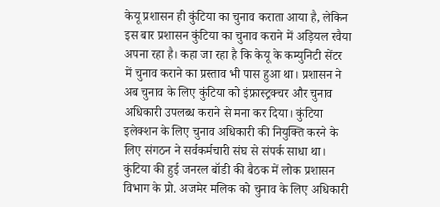केयू प्रशासन ही कुंटिया का चुनाव कराता आया है, लेकिन इस बार प्रशासन कुंटिया का चुनाव कराने में अड़ियल रवैया अपना रहा है। कहा जा रहा है कि केयू के कम्युनिटी सेंटर में चुनाव कराने का प्रस्ताव भी पास हुआ था। प्रशासन ने अब चुनाव के लिए कुंटिया को इंफ्रास्ट्रक्चर और चुनाव अधिकारी उपलब्ध कराने से मना कर दिया। कुंटिया इलेक्शन के लिए चुनाव अधिकारी की नियुक्ति करने के लिए संगठन ने सर्वकर्मचारी संघ से संपर्क साधा था। कुंटिया की हुई जनरल बॉडी की बैठक में लोक प्रशासन विभाग के प्रो. अजमेर मलिक को चुनाव के लिए अधिकारी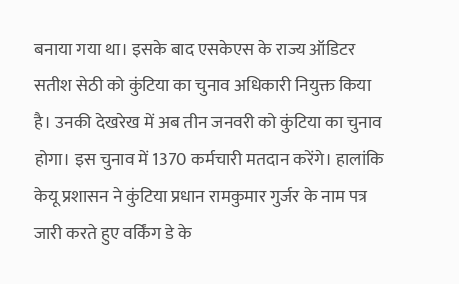बनाया गया था। इसके बाद एसकेएस के राज्य ऑडिटर सतीश सेठी को कुंटिया का चुनाव अधिकारी नियुक्त किया है। उनकी देखरेख में अब तीन जनवरी को कुंटिया का चुनाव होगा। इस चुनाव में 1370 कर्मचारी मतदान करेंगे। हालांकि केयू प्रशासन ने कुंटिया प्रधान रामकुमार गुर्जर के नाम पत्र जारी करते हुए वर्किंग डे के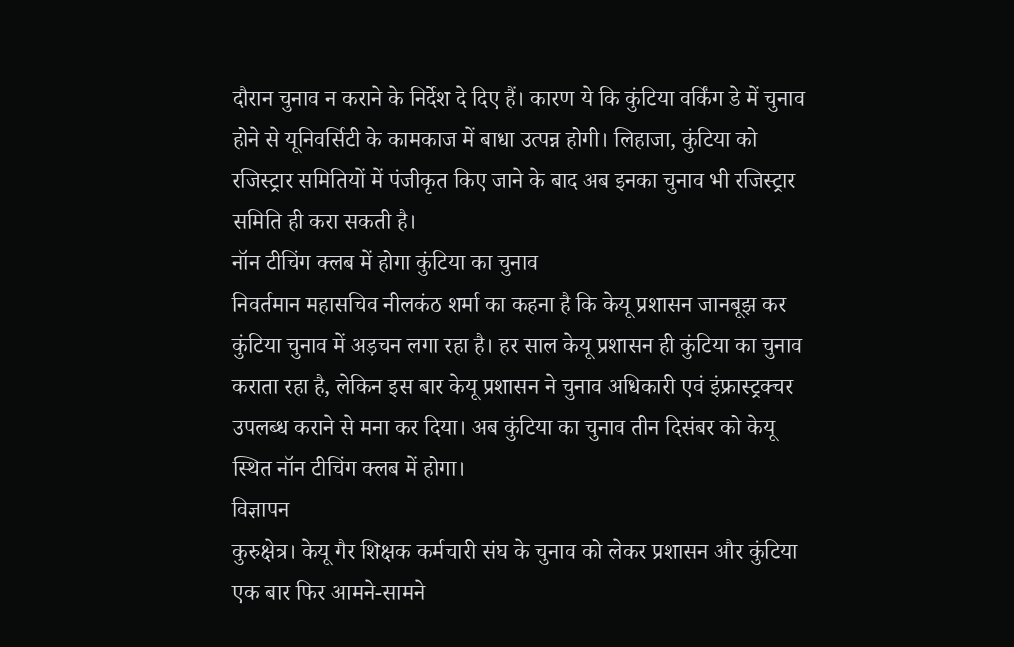दौरान चुनाव न कराने के निर्देश दे दिए हैं। कारण ये कि कुंटिया वर्किंग डे में चुनाव होने से यूनिवर्सिटी के कामकाज में बाधा उत्पन्न होगी। लिहाजा, कुंटिया को रजिस्ट्रार समितियों में पंजीकृत किए जाने के बाद अब इनका चुनाव भी रजिस्ट्रार समिति ही करा सकती है।
नॉन टीचिंग क्लब में होगा कुंटिया का चुनाव
निवर्तमान महासचिव नीलकंठ शर्मा का कहना है कि केयू प्रशासन जानबूझ कर कुंटिया चुनाव में अड़चन लगा रहा है। हर साल केयू प्रशासन ही कुंटिया का चुनाव कराता रहा है, लेकिन इस बार केयू प्रशासन ने चुनाव अधिकारी एवं इंफ्रास्ट्रक्चर उपलब्ध कराने से मना कर दिया। अब कुंटिया का चुनाव तीन दिसंबर को केयू स्थित नॉन टीचिंग क्लब में होगा।
विज्ञापन
कुरुक्षेत्र। केयू गैर शिक्षक कर्मचारी संघ के चुनाव को लेकर प्रशासन और कुंटिया एक बार फिर आमने-सामने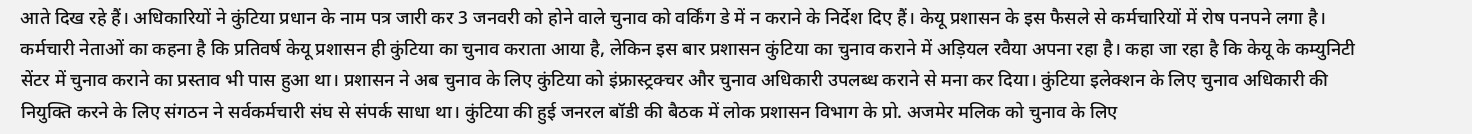आते दिख रहे हैं। अधिकारियों ने कुंटिया प्रधान के नाम पत्र जारी कर 3 जनवरी को होने वाले चुनाव को वर्किंग डे में न कराने के निर्देश दिए हैं। केयू प्रशासन के इस फैसले से कर्मचारियों में रोष पनपने लगा है। कर्मचारी नेताओं का कहना है कि प्रतिवर्ष केयू प्रशासन ही कुंटिया का चुनाव कराता आया है, लेकिन इस बार प्रशासन कुंटिया का चुनाव कराने में अड़ियल रवैया अपना रहा है। कहा जा रहा है कि केयू के कम्युनिटी सेंटर में चुनाव कराने का प्रस्ताव भी पास हुआ था। प्रशासन ने अब चुनाव के लिए कुंटिया को इंफ्रास्ट्रक्चर और चुनाव अधिकारी उपलब्ध कराने से मना कर दिया। कुंटिया इलेक्शन के लिए चुनाव अधिकारी की नियुक्ति करने के लिए संगठन ने सर्वकर्मचारी संघ से संपर्क साधा था। कुंटिया की हुई जनरल बॉडी की बैठक में लोक प्रशासन विभाग के प्रो. अजमेर मलिक को चुनाव के लिए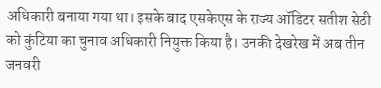अधिकारी बनाया गया था। इसके बाद एसकेएस के राज्य ऑडिटर सतीश सेठी को कुंटिया का चुनाव अधिकारी नियुक्त किया है। उनकी देखरेख में अब तीन जनवरी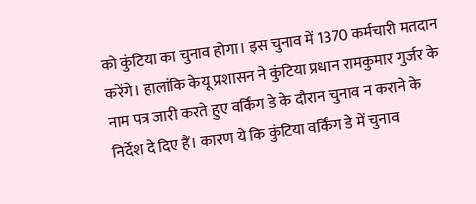को कुंटिया का चुनाव होगा। इस चुनाव में 1370 कर्मचारी मतदान करेंगे। हालांकि केयू प्रशासन ने कुंटिया प्रधान रामकुमार गुर्जर के नाम पत्र जारी करते हुए वर्किंग डे के दौरान चुनाव न कराने के निर्देश दे दिए हैं। कारण ये कि कुंटिया वर्किंग डे में चुनाव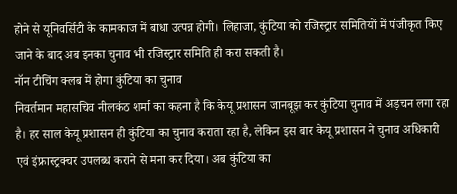होने से यूनिवर्सिटी के कामकाज में बाधा उत्पन्न होगी। लिहाजा, कुंटिया को रजिस्ट्रार समितियों में पंजीकृत किए जाने के बाद अब इनका चुनाव भी रजिस्ट्रार समिति ही करा सकती है।
नॉन टीचिंग क्लब में होगा कुंटिया का चुनाव
निवर्तमान महासचिव नीलकंठ शर्मा का कहना है कि केयू प्रशासन जानबूझ कर कुंटिया चुनाव में अड़चन लगा रहा है। हर साल केयू प्रशासन ही कुंटिया का चुनाव कराता रहा है, लेकिन इस बार केयू प्रशासन ने चुनाव अधिकारी एवं इंफ्रास्ट्रक्चर उपलब्ध कराने से मना कर दिया। अब कुंटिया का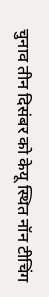चुनाव तीन दिसंबर को केयू स्थित नॉन टीचिंग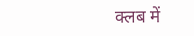क्लब में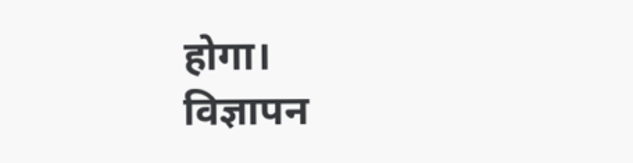होगा।
विज्ञापन